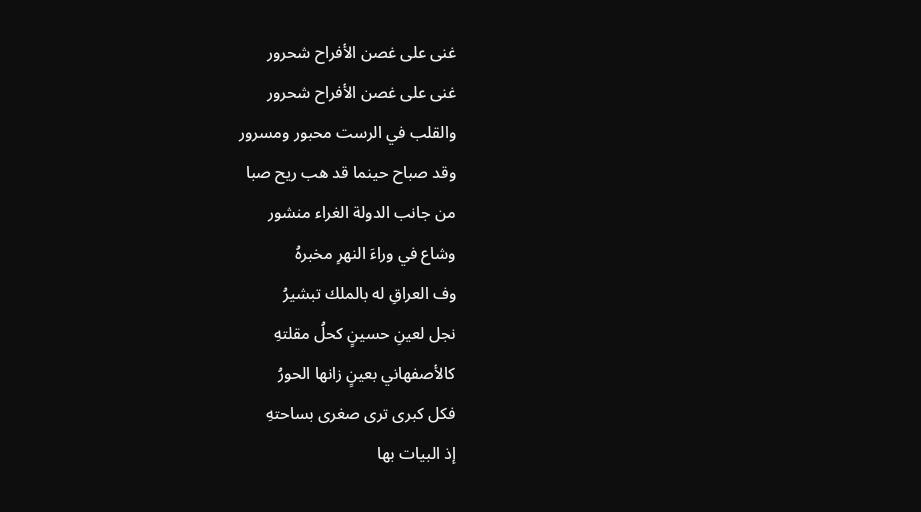غنى على غصن الأفراح شحرور
غنى على غصن الأفراح شحرور
والقلب في الرست محبور ومسرور
وقد صباح حينما قد هب ريح صبا
من جانب الدولة الغراء منشور
وشاع في وراءَ النهرِ مخبرهُ
وف العراقِ له بالملك تبشيرُ
نجل لعينِ حسينٍ كحلُ مقلتهِ
كالأصفهاني بعينٍ زانها الحورُ
فكل كبرى ترى صغرى بساحتهِ
إذ البيات بها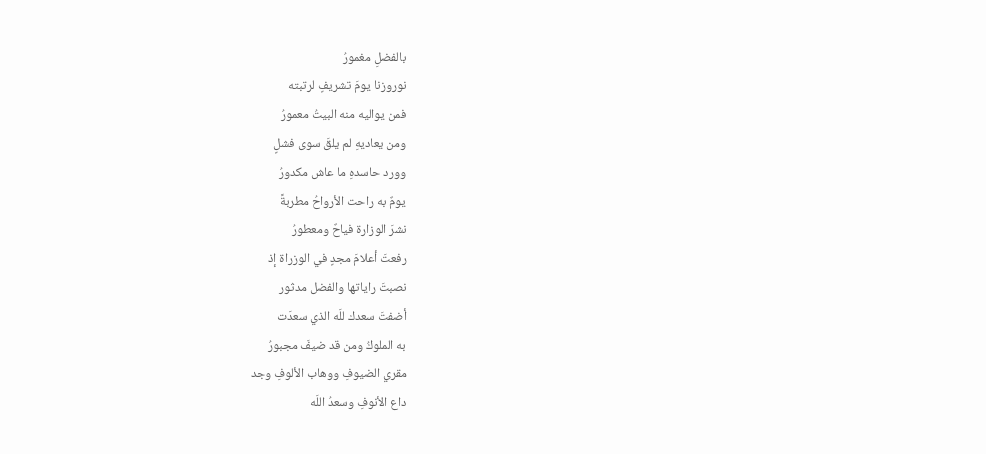بالفضلِ مغمورُ
نوروزنا يومَ تشريفٍ لرتبته
فمن يواليه منه البيتُ معمورُ
ومن يعاديهِ لم يلقَ سوى فشلٍ
وورد حاسدهِ ما عاش مكدورُ
يومٌ به راحت الأرواحُ مطربةً
نشرَ الوزارة فياحٌ ومعطورُ
رفعتَ أعلامَ مجدٍ في الوزراة إذ
نصبتَ راياتها والفضل مدثور
أضفتَ سعدك للَه الذي سعدَت
به الملوكُ ومن قد ضيفَ مجبورُ
مقري الضيوفِ ووهاب الألوفِ وجد
داع الأنوفِ وسعدُ اللَه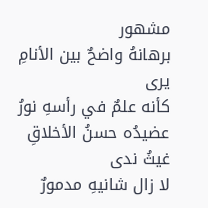مشهور
برهانهُ واضحٌ بين الأنامِ يرى
كأنه علمٌ في رأسهِ نورُ
عضيدُه حسنُ الأخلاقِ غيثُ ندى
لا زال شانيهِ مدمورٌ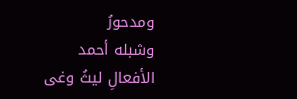ومدحورُ
وشبله أحمد الأفعالِ ليثُ وغى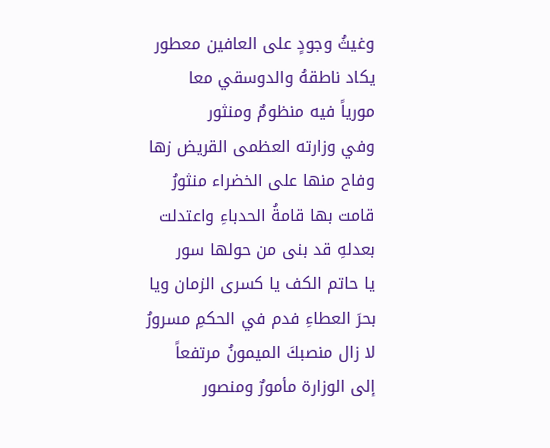وغيثُ وجودٍ على العافين معطور
يكاد ناطقهُ والدوسقي معا
مورياً فيه منظومٌ ومنثور
وفي وزارته العظمى القريض زها
وفاح منها على الخضراء منثورُ
قامت بها قامةُ الحدباءِ واعتدلت
بعدلهِ قد بنى من حولها سور
يا حاتم الكف يا كسرى الزمان ويا
بحرَ العطاءِ فدم في الحكمِ مسرورُ
لا زال منصبكَ الميمونُ مرتفعاً
إلى الوزارة مأمورٌ ومنصور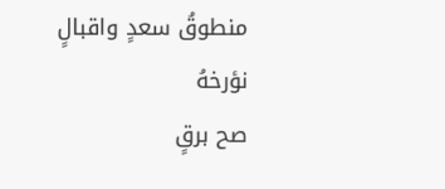منطوقُ سعدٍ واقبالٍ نؤرخهُ
صح برقٍ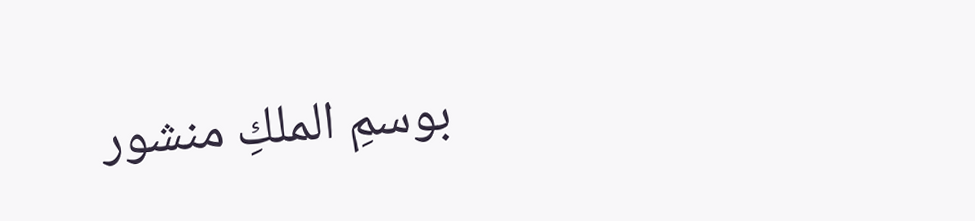بوسمِ الملكِ منشور